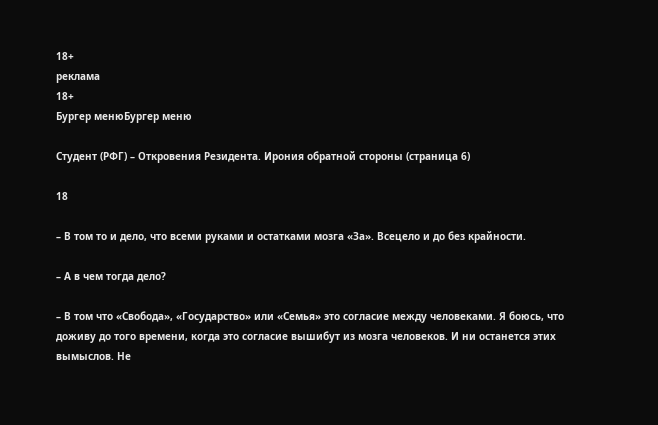18+
реклама
18+
Бургер менюБургер меню

Студент (РФГ) – Откровения Резидента. Ирония обратной стороны (страница 6)

18

– В том то и дело, что всеми руками и остатками мозга «За». Всецело и до без крайности.

– А в чем тогда дело?

– В том что «Свобода», «Государство» или «Семья» это согласие между человеками. Я боюсь, что доживу до того времени, когда это согласие вышибут из мозга человеков. И ни останется этих вымыслов. Не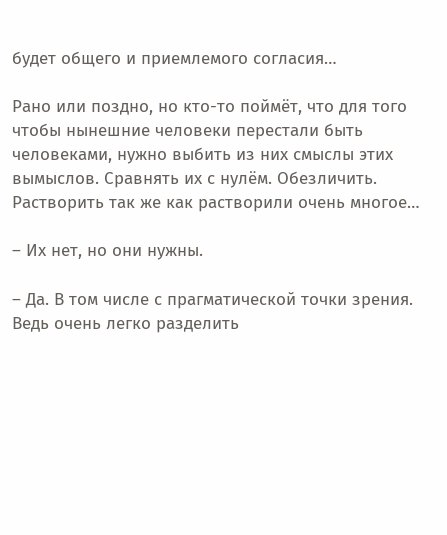будет общего и приемлемого согласия…

Рано или поздно, но кто-то поймёт, что для того чтобы нынешние человеки перестали быть человеками, нужно выбить из них смыслы этих вымыслов. Сравнять их с нулём. Обезличить. Растворить так же как растворили очень многое…

– Их нет, но они нужны.

– Да. В том числе с прагматической точки зрения. Ведь очень легко разделить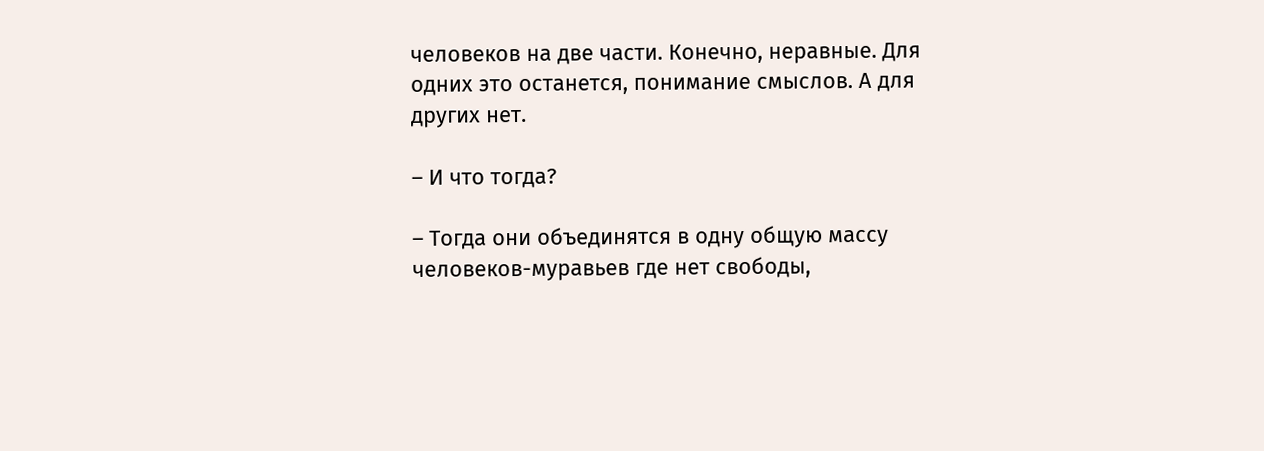человеков на две части. Конечно, неравные. Для одних это останется, понимание смыслов. А для других нет.

– И что тогда?

– Тогда они объединятся в одну общую массу человеков-муравьев где нет свободы,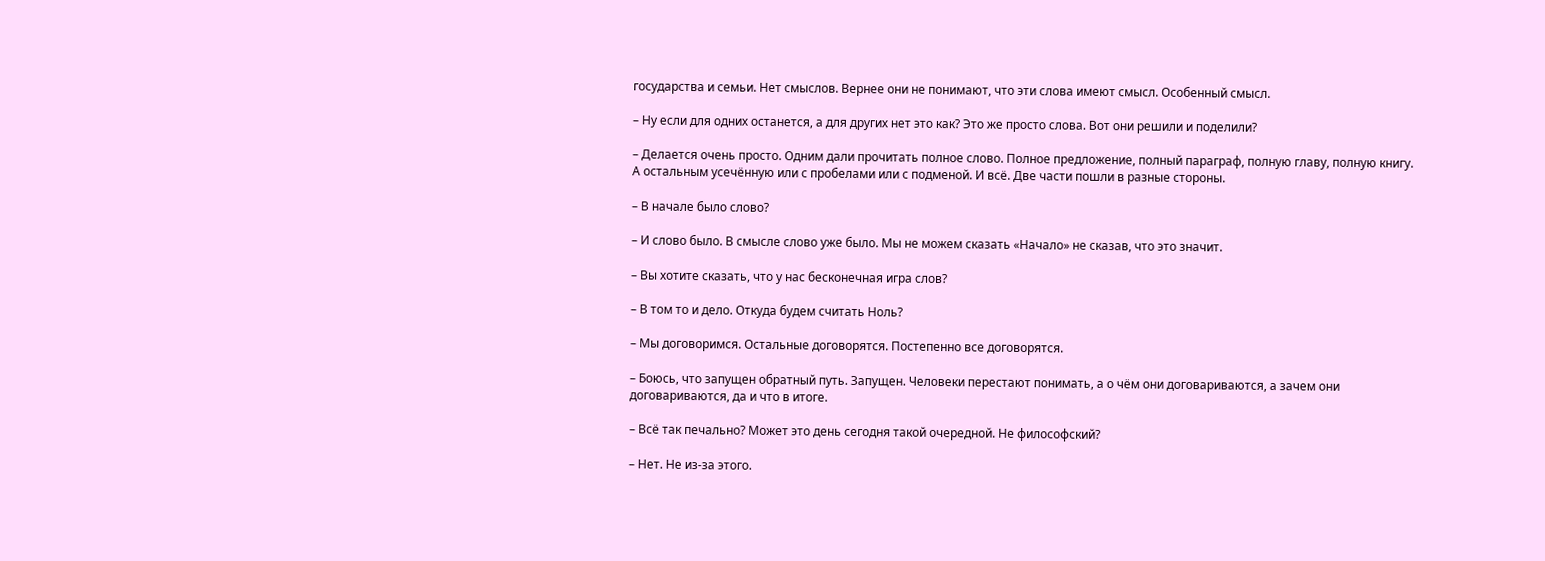государства и семьи. Нет смыслов. Вернее они не понимают, что эти слова имеют смысл. Особенный смысл.

– Ну если для одних останется, а для других нет это как? Это же просто слова. Вот они решили и поделили?

– Делается очень просто. Одним дали прочитать полное слово. Полное предложение, полный параграф, полную главу, полную книгу. А остальным усечённую или с пробелами или с подменой. И всё. Две части пошли в разные стороны.

– В начале было слово?

– И слово было. В смысле слово уже было. Мы не можем сказать «Начало» не сказав, что это значит.

– Вы хотите сказать, что у нас бесконечная игра слов?

– В том то и дело. Откуда будем считать Ноль?

– Мы договоримся. Остальные договорятся. Постепенно все договорятся.

– Боюсь, что запущен обратный путь. Запущен. Человеки перестают понимать, а о чём они договариваются, а зачем они договариваются, да и что в итоге.

– Всё так печально? Может это день сегодня такой очередной. Не философский?

– Нет. Не из-за этого.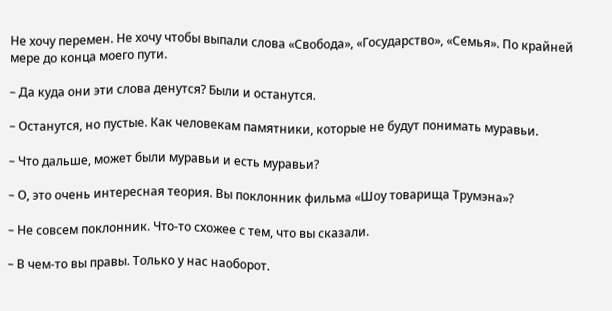Не хочу перемен. Не хочу чтобы выпали слова «Свобода», «Государство», «Семья». По крайней мере до конца моего пути.

– Да куда они эти слова денутся? Были и останутся.

– Останутся, но пустые. Как человекам памятники, которые не будут понимать муравьи.

– Что дальше, может были муравьи и есть муравьи?

– О, это очень интересная теория. Вы поклонник фильма «Шоу товарища Трумэна»?

– Не совсем поклонник. Что-то схожее с тем, что вы сказали.

– В чем-то вы правы. Только у нас наоборот.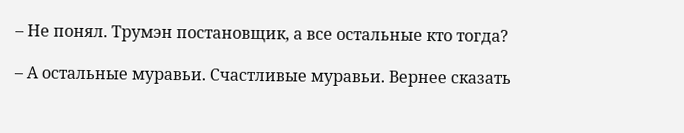– Не понял. Трумэн постановщик, а все остальные кто тогда?

– А остальные муравьи. Счастливые муравьи. Вернее сказать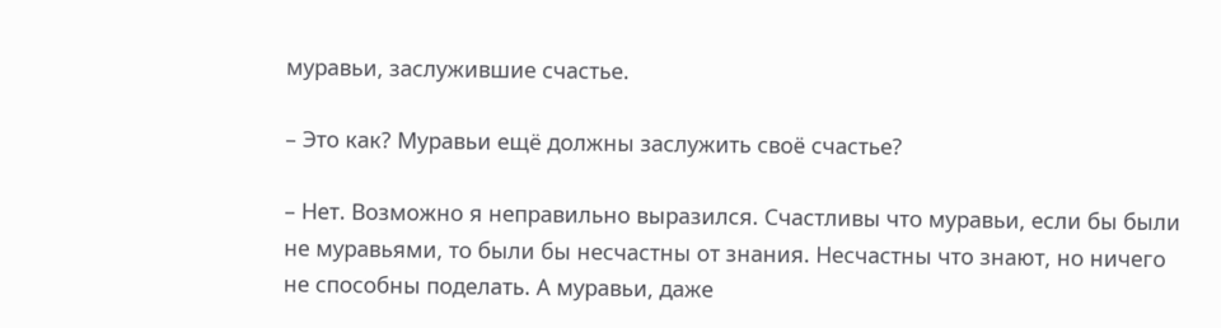муравьи, заслужившие счастье.

– Это как? Муравьи ещё должны заслужить своё счастье?

– Нет. Возможно я неправильно выразился. Счастливы что муравьи, если бы были не муравьями, то были бы несчастны от знания. Несчастны что знают, но ничего не способны поделать. А муравьи, даже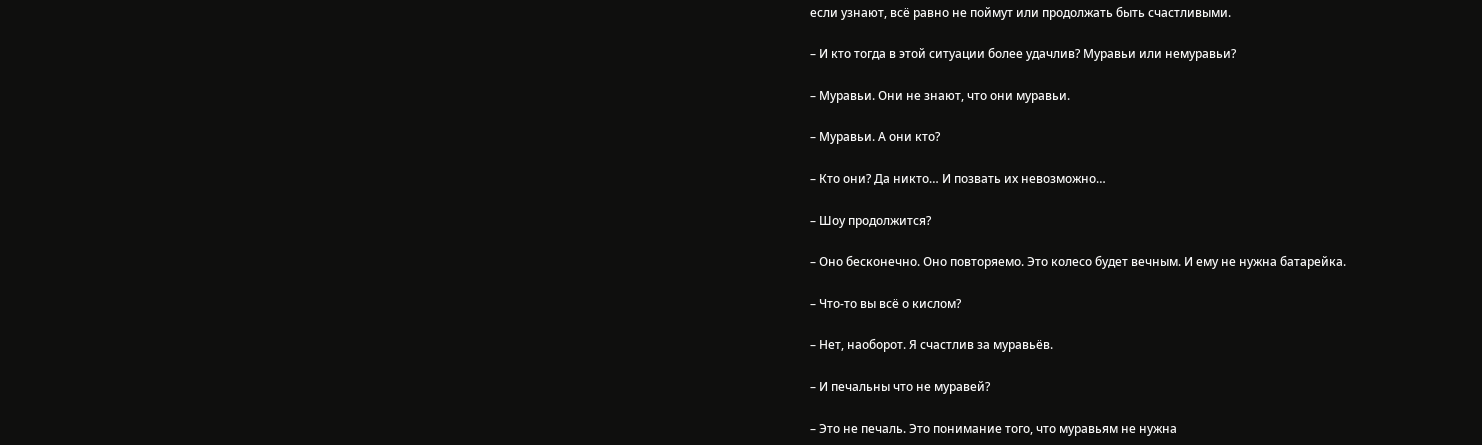если узнают, всё равно не поймут или продолжать быть счастливыми.

– И кто тогда в этой ситуации более удачлив? Муравьи или немуравьи?

– Муравьи. Они не знают, что они муравьи.

– Муравьи. А они кто?

– Кто они? Да никто… И позвать их невозможно…

– Шоу продолжится?

– Оно бесконечно. Оно повторяемо. Это колесо будет вечным. И ему не нужна батарейка.

– Что-то вы всё о кислом?

– Нет, наоборот. Я счастлив за муравьёв.

– И печальны что не муравей?

– Это не печаль. Это понимание того, что муравьям не нужна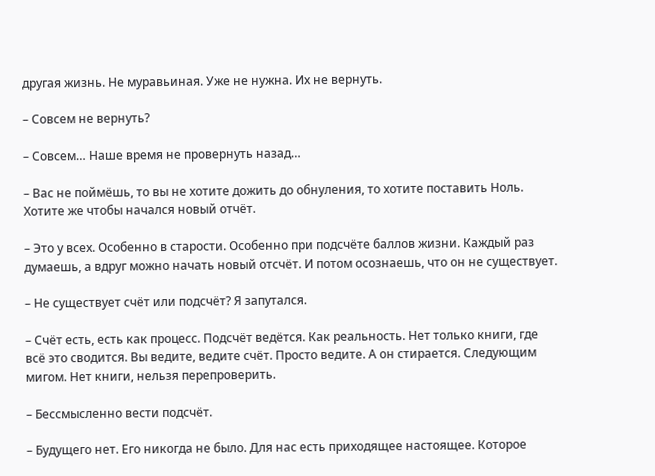другая жизнь. Не муравьиная. Уже не нужна. Их не вернуть.

– Совсем не вернуть?

– Совсем… Наше время не провернуть назад…

– Вас не поймёшь, то вы не хотите дожить до обнуления, то хотите поставить Ноль. Хотите же чтобы начался новый отчёт.

– Это у всех. Особенно в старости. Особенно при подсчёте баллов жизни. Каждый раз думаешь, а вдруг можно начать новый отсчёт. И потом осознаешь, что он не существует.

– Не существует счёт или подсчёт? Я запутался.

– Счёт есть, есть как процесс. Подсчёт ведётся. Как реальность. Нет только книги, где всё это сводится. Вы ведите, ведите счёт. Просто ведите. А он стирается. Следующим мигом. Нет книги, нельзя перепроверить.

– Бессмысленно вести подсчёт.

– Будущего нет. Его никогда не было. Для нас есть приходящее настоящее. Которое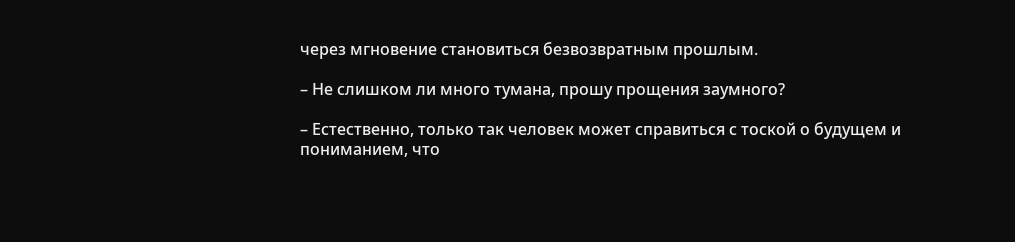через мгновение становиться безвозвратным прошлым.

– Не слишком ли много тумана, прошу прощения заумного?

– Естественно, только так человек может справиться с тоской о будущем и пониманием, что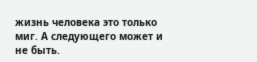жизнь человека это только миг. А следующего может и не быть.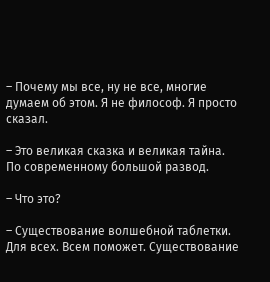– Почему мы все, ну не все, многие думаем об этом. Я не философ. Я просто сказал.

– Это великая сказка и великая тайна. По современному большой развод.

– Что это?

– Существование волшебной таблетки. Для всех. Всем поможет. Существование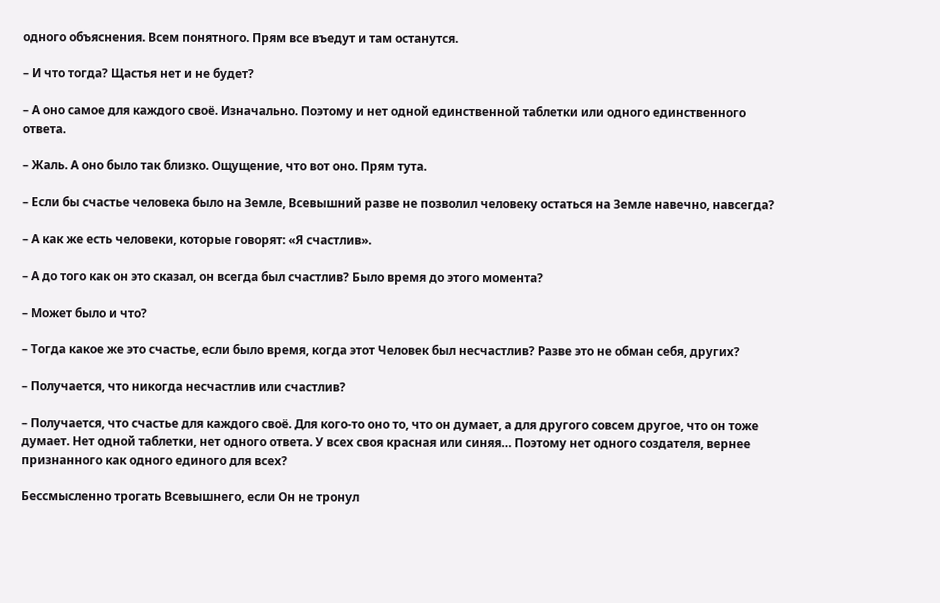одного объяснения. Всем понятного. Прям все въедут и там останутся.

– И что тогда? Щастья нет и не будет?

– А оно самое для каждого своё. Изначально. Поэтому и нет одной единственной таблетки или одного единственного ответа.

– Жаль. А оно было так близко. Ощущение, что вот оно. Прям тута.

– Если бы счастье человека было на Земле, Всевышний разве не позволил человеку остаться на Земле навечно, навсегда?

– А как же есть человеки, которые говорят: «Я счастлив».

– А до того как он это сказал, он всегда был счастлив? Было время до этого момента?

– Может было и что?

– Тогда какое же это счастье, если было время, когда этот Человек был несчастлив? Разве это не обман себя, других?

– Получается, что никогда несчастлив или счастлив?

– Получается, что счастье для каждого своё. Для кого-то оно то, что он думает, а для другого совсем другое, что он тоже думает. Нет одной таблетки, нет одного ответа. У всех своя красная или синяя… Поэтому нет одного создателя, вернее признанного как одного единого для всех?

Бессмысленно трогать Всевышнего, если Он не тронул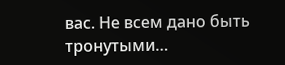вас. Не всем дано быть тронутыми…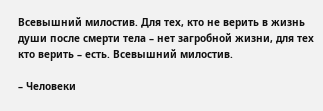Всевышний милостив. Для тех, кто не верить в жизнь души после смерти тела – нет загробной жизни, для тех кто верить – есть. Всевышний милостив.

– Человеки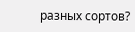разных сортов?